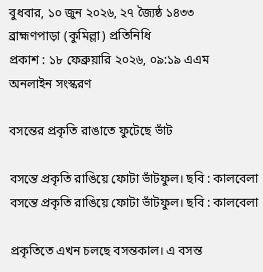বুধবার, ১০ জুন ২০২৬, ২৭ জ্যৈষ্ঠ ১৪৩৩
ব্রাহ্মণপাড়া (কুমিল্লা) প্রতিনিধি
প্রকাশ : ১৮ ফেব্রুয়ারি ২০২৬, ০৯:১৯ এএম
অনলাইন সংস্করণ

বসন্তের প্রকৃতি রাঙাতে ফুটেছে ভাঁট

বসন্তে প্রকৃতি রাঙিয়ে ফোটা ভাঁটফুল। ছবি : কালবেলা
বসন্তে প্রকৃতি রাঙিয়ে ফোটা ভাঁটফুল। ছবি : কালবেলা

প্রকৃতিতে এখন চলছে বসন্তকাল। এ বসন্ত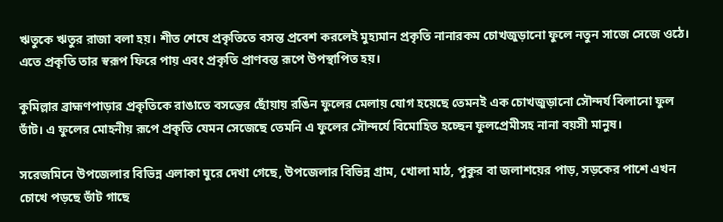ঋতুকে ঋতুর রাজা বলা হয়। শীত শেষে প্রকৃতিতে বসন্ত প্রবেশ করলেই মুহ্যমান প্রকৃতি নানারকম চোখজুড়ানো ফুলে নতুন সাজে সেজে ওঠে। এতে প্রকৃতি তার স্বরূপ ফিরে পায় এবং প্রকৃতি প্রাণবন্ত রূপে উপস্থাপিত হয়।

কুমিল্লার ব্রাহ্মণপাড়ার প্রকৃতিকে রাঙাতে বসন্তের ছোঁয়ায় রঙিন ফুলের মেলায় যোগ হয়েছে তেমনই এক চোখজুড়ানো সৌন্দর্য বিলানো ফুল ভাঁট। এ ফুলের মোহনীয় রূপে প্রকৃতি যেমন সেজেছে তেমনি এ ফুলের সৌন্দর্যে বিমোহিত হচ্ছেন ফুলপ্রেমীসহ নানা বয়সী মানুষ।

সরেজমিনে উপজেলার বিভিন্ন এলাকা ঘুরে দেখা গেছে, উপজেলার বিভিন্ন গ্রাম, খোলা মাঠ, পুকুর বা জলাশয়ের পাড়, সড়কের পাশে এখন চোখে পড়ছে ভাঁট গাছে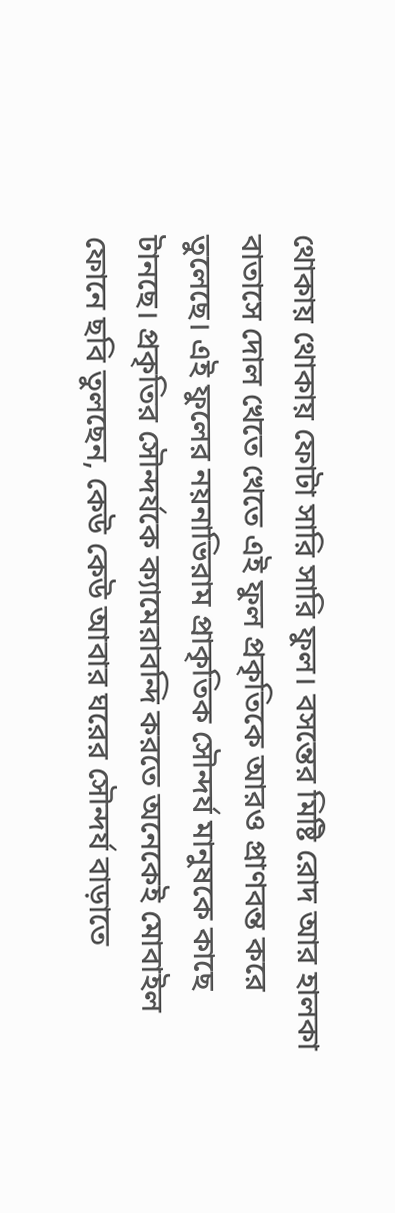থোকায় থোকায় ফোটা সারি সারি ফুল। বসন্তের মিষ্টি রোদ আর হালকা বাতাসে দোল খেতে খেতে এই ফুল প্রকৃতিকে আরও প্রাণবন্ত করে তুলেছে। এই ফুলের নয়নাভিরাম প্রাকৃতিক সৌন্দর্য মানুষকে কাছে টানছে। প্রকৃতির সৌন্দর্যকে ক্যামেরাবন্দি করতে অনেকেই মোবাইল ফোনে ছবি তুলছেন, কেউ কেউ আবার ঘরের সৌন্দর্য বাড়াতে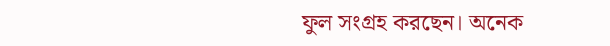ফুল সংগ্রহ করছেন। অনেক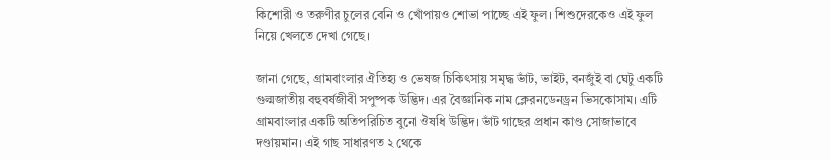কিশোরী ও তরুণীর চুলের বেনি ও খোঁপায়ও শোভা পাচ্ছে এই ফুল। শিশুদেরকেও এই ফুল নিয়ে খেলতে দেখা গেছে।

জানা গেছে, গ্রামবাংলার ঐতিহ্য ও ভেষজ চিকিৎসায় সমৃদ্ধ ভাঁট, ভাইট, বনজুঁই বা ঘেটু একটি গুল্মজাতীয় বহুবর্ষজীবী সপুষ্পক উদ্ভিদ। এর বৈজ্ঞানিক নাম ক্লেরনডেনড্রন ভিসকোসাম। এটি গ্রামবাংলার একটি অতিপরিচিত বুনো ঔষধি উদ্ভিদ। ভাঁট গাছের প্রধান কাণ্ড সোজাভাবে দণ্ডায়মান। এই গাছ সাধারণত ২ থেকে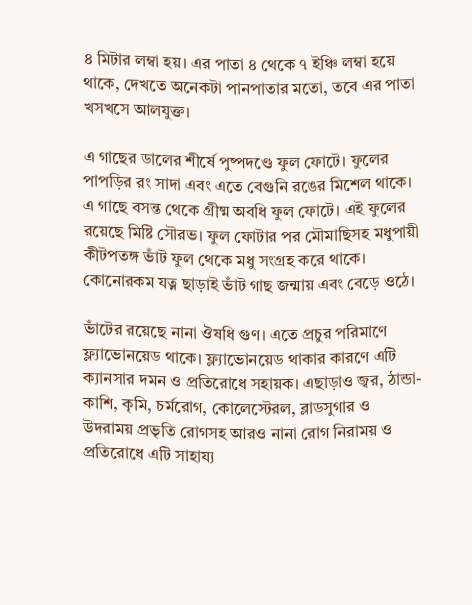৪ মিটার লম্বা হয়। এর পাতা ৪ থেকে ৭ ইঞ্চি লম্বা হয়ে থাকে, দেখতে অনেকটা পানপাতার মতো, তবে এর পাতা খসখসে আলযুক্ত।

এ গাছের ডালের শীর্ষে পুষ্পদণ্ডে ফুল ফোটে। ফুলের পাপড়ির রং সাদা এবং এতে বেগুনি রঙের মিশেল থাকে। এ গাছে বসন্ত থেকে গ্রীষ্ম অবধি ফুল ফোটে। এই ফুলের রয়েছে মিষ্টি সৌরভ। ফুল ফোটার পর মৌমাছিসহ মধুপায়ী কীটপতঙ্গ ভাঁট ফুল থেকে মধু সংগ্রহ করে থাকে। কোনোরকম যত্ন ছাড়াই ভাঁট গাছ জন্মায় এবং বেড়ে ওঠে।

ভাঁটের রয়েছে নানা ঔষধি গুণ। এতে প্রচুর পরিমাণে ফ্ল্যাভোনয়েড থাকে। ফ্ল্যাভোনয়েড থাকার কারণে এটি ক্যানসার দমন ও প্রতিরোধে সহায়ক। এছাড়াও জ্বর, ঠান্ডা-কাশি, কৃমি, চর্মরোগ, কোলেস্টেরল, ব্লাডসুগার ও উদরাময় প্রভৃতি রোগসহ আরও নানা রোগ নিরাময় ও প্রতিরোধে এটি সাহায্য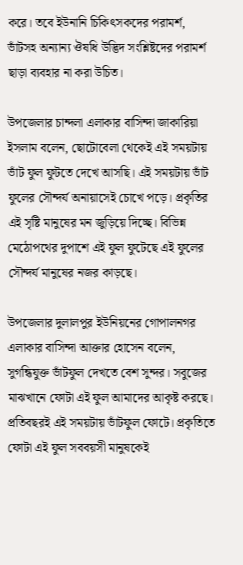করে। তবে ইউনানি চিকিৎসকদের পরামর্শ, ভাঁটসহ অন্যান্য ঔষধি উদ্ভিদ সংশ্লিষ্টদের পরামর্শ ছাড়া ব্যবহার না করা উচিত।

উপজেলার চান্দলা এলাকার বাসিন্দা জাকারিয়া ইসলাম বলেন, ছোটোবেলা থেকেই এই সময়টায় ভাঁট ফুল ফুটতে দেখে আসছি। এই সময়টায় ভাঁট ফুলের সৌন্দর্য অনায়াসেই চোখে পড়ে। প্রকৃতির এই সৃষ্টি মানুষের মন জুড়িয়ে দিচ্ছে। বিভিন্ন মেঠোপথের দুপাশে এই ফুল ফুটেছে এই ফুলের সৌন্দর্য মানুষের নজর কাড়ছে।

উপজেলার দুলালপুর ইউনিয়নের গোপালনগর এলাকার বাসিন্দা আক্তার হোসেন বলেন, সুগন্ধিযুক্ত ভাঁটফুল দেখতে বেশ সুন্দর। সবুজের মাঝখানে ফোটা এই ফুল আমাদের আকৃষ্ট করছে। প্রতিবছরই এই সময়টায় ভাঁটফুল ফোটে। প্রকৃতিতে ফোটা এই ফুল সববয়সী মানুষকেই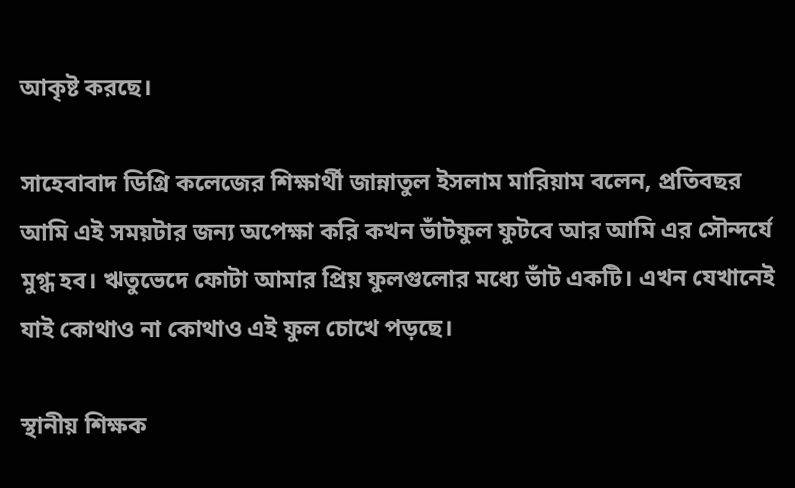আকৃষ্ট করছে।

সাহেবাবাদ ডিগ্রি কলেজের শিক্ষার্থী জান্নাতুল ইসলাম মারিয়াম বলেন, প্রতিবছর আমি এই সময়টার জন্য অপেক্ষা করি কখন ভাঁটফুল ফুটবে আর আমি এর সৌন্দর্যে মুগ্ধ হব। ঋতুভেদে ফোটা আমার প্রিয় ফুলগুলোর মধ্যে ভাঁট একটি। এখন যেখানেই যাই কোথাও না কোথাও এই ফুল চোখে পড়ছে।

স্থানীয় শিক্ষক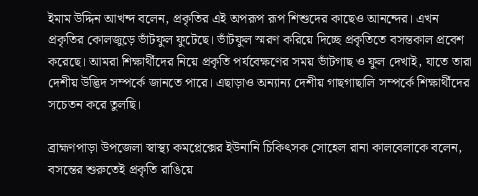ইমাম উদ্দিন আখন্দ বলেন, প্রকৃতির এই অপরূপ রূপ শিশুদের কাছেও আনন্দের। এখন প্রকৃতির কোলজুড়ে ভাঁটফুল ফুটেছে। ভাঁটফুল স্মরণ করিয়ে দিচ্ছে প্রকৃতিতে বসন্তকাল প্রবেশ করেছে। আমরা শিক্ষার্থীদের নিয়ে প্রকৃতি পর্যবেক্ষণের সময় ভাঁটগাছ ও ফুল দেখাই, যাতে তারা দেশীয় উদ্ভিদ সম্পর্কে জানতে পারে। এছাড়াও অন্যান্য দেশীয় গাছগাছালি সম্পর্কে শিক্ষার্থীদের সচেতন করে তুলছি।

ব্রাহ্মণপাড়া উপজেলা স্বাস্থ্য কমপ্লেক্সের ইউনানি চিকিৎসক সোহেল রানা কালবেলাকে বলেন, বসন্তের শুরুতেই প্রকৃতি রাঙিয়ে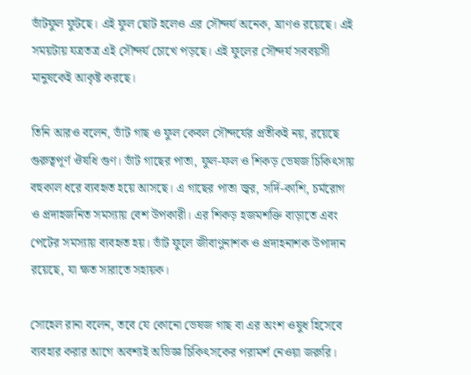ভাঁটফুল ফুটছে। এই ফুল ছোট হলেও এর সৌন্দর্য অনেক, ঘ্রাণও রয়েছে। এই সময়টায় যত্রতত্র এই সৌন্দর্য চোখে পড়ছে। এই ফুলের সৌন্দর্য সববয়সী মানুষকেই আকৃষ্ট করছে।

তিনি আরও বলেন, ভাঁট গাছ ও ফুল কেবল সৌন্দর্যের প্রতীকই নয়, রয়েছে গুরুত্বপূর্ণ ঔষধি গুণ। ভাঁট গাছের পাতা, ফুল-ফল ও শিকড় ভেষজ চিকিৎসায় বহুকাল ধরে ব্যবহৃত হয়ে আসছে। এ গাছের পাতা জ্বর, সর্দি-কাশি, চর্মরোগ ও প্রদাহজনিত সমস্যায় বেশ উপকারী। এর শিকড় হজমশক্তি বাড়াতে এবং পেটের সমস্যায় ব্যবহৃত হয়। ভাঁট ফুলে জীবাণুনাশক ও প্রদাহনাশক উপাদান রয়েছে, যা ক্ষত সারাতে সহায়ক।

সোহেল রানা বলেন, তবে যে কোনো ভেষজ গাছ বা এর অংশ ওষুধ হিসেবে ব্যবহার করার আগে অবশ্যই অভিজ্ঞ চিকিৎসকের পরামর্শ নেওয়া জরুরি।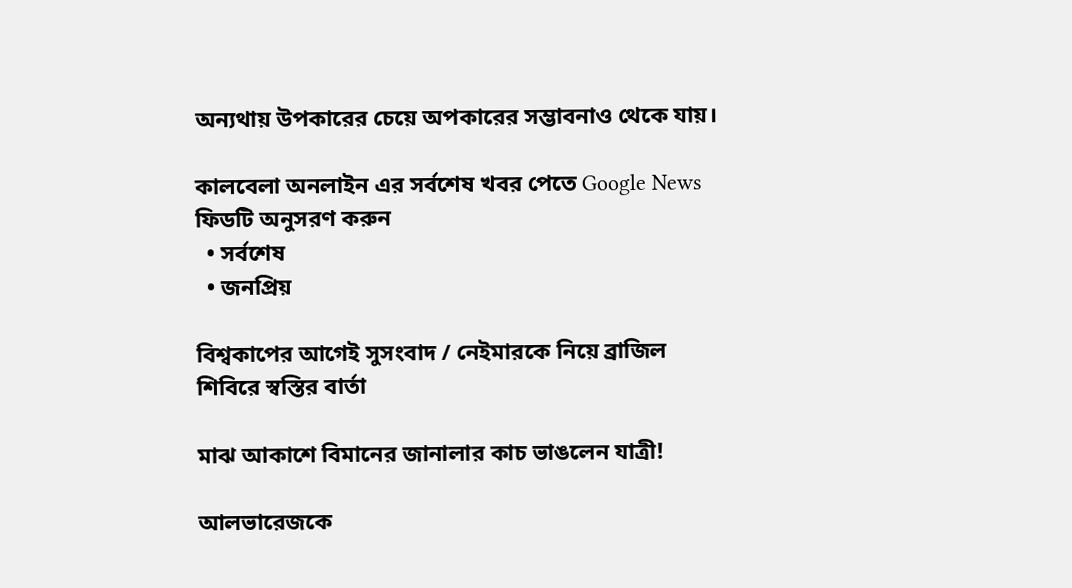অন্যথায় উপকারের চেয়ে অপকারের সম্ভাবনাও থেকে যায়।

কালবেলা অনলাইন এর সর্বশেষ খবর পেতে Google News ফিডটি অনুসরণ করুন
  • সর্বশেষ
  • জনপ্রিয়

বিশ্বকাপের আগেই সুসংবাদ / নেইমারকে নিয়ে ব্রাজিল শিবিরে স্বস্তির বার্তা

মাঝ আকাশে বিমানের জানালার কাচ ভাঙলেন যাত্রী!

আলভারেজকে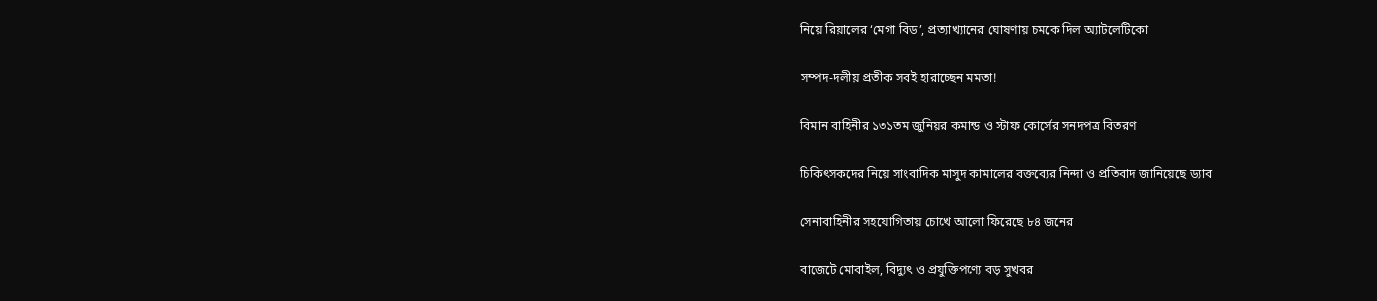নিয়ে রিয়ালের ‘মেগা বিড’, প্রত্যাখ্যানের ঘোষণায় চমকে দিল অ্যাটলেটিকো

সম্পদ-দলীয় প্রতীক সবই হারাচ্ছেন মমতা!

বিমান বাহিনীর ১৩১তম জুনিয়র কমান্ড ও স্টাফ কোর্সের সনদপত্র বিতরণ

চিকিৎসকদের নিয়ে সাংবাদিক মাসুদ কামালের বক্তব্যের নিন্দা ও প্রতিবাদ জানিয়েছে ড্যাব

সেনাবাহিনীর সহযোগিতায় চোখে আলো ফিরেছে ৮৪ জনের

বাজেটে মোবাইল, বিদ্যুৎ ও প্রযুক্তিপণ্যে বড় সুখবর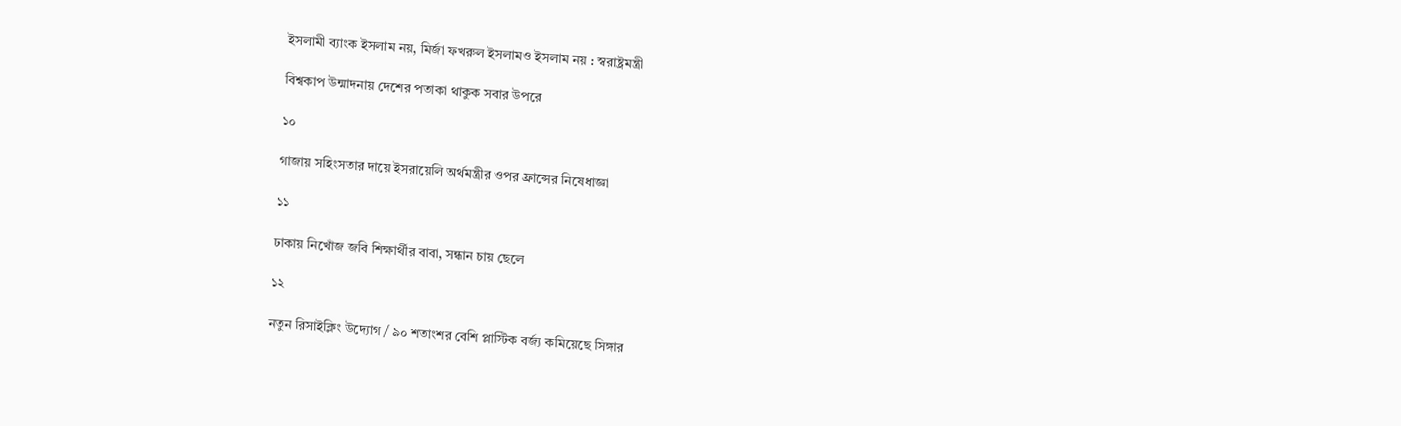ইসলামী ব্যাংক ইসলাম নয়, মির্জা ফখরুল ইসলামও ইসলাম নয় : স্বরাষ্ট্রমন্ত্রী

বিশ্বকাপ উন্মাদনায় দেশের পতাকা থাকুক সবার উপরে

১০

গাজায় সহিংসতার দায়ে ইসরায়েলি অর্থমন্ত্রীর ওপর ফ্রান্সের নিষেধাজ্ঞা

১১

ঢাকায় নিখোঁজ জবি শিক্ষার্থীর বাবা, সন্ধান চায় ছেলে

১২

নতুন রিসাইক্লিং উদ্যোগ / ৯০ শতাংশর বেশি প্লাস্টিক বর্জ্য কমিয়েছে সিঙ্গার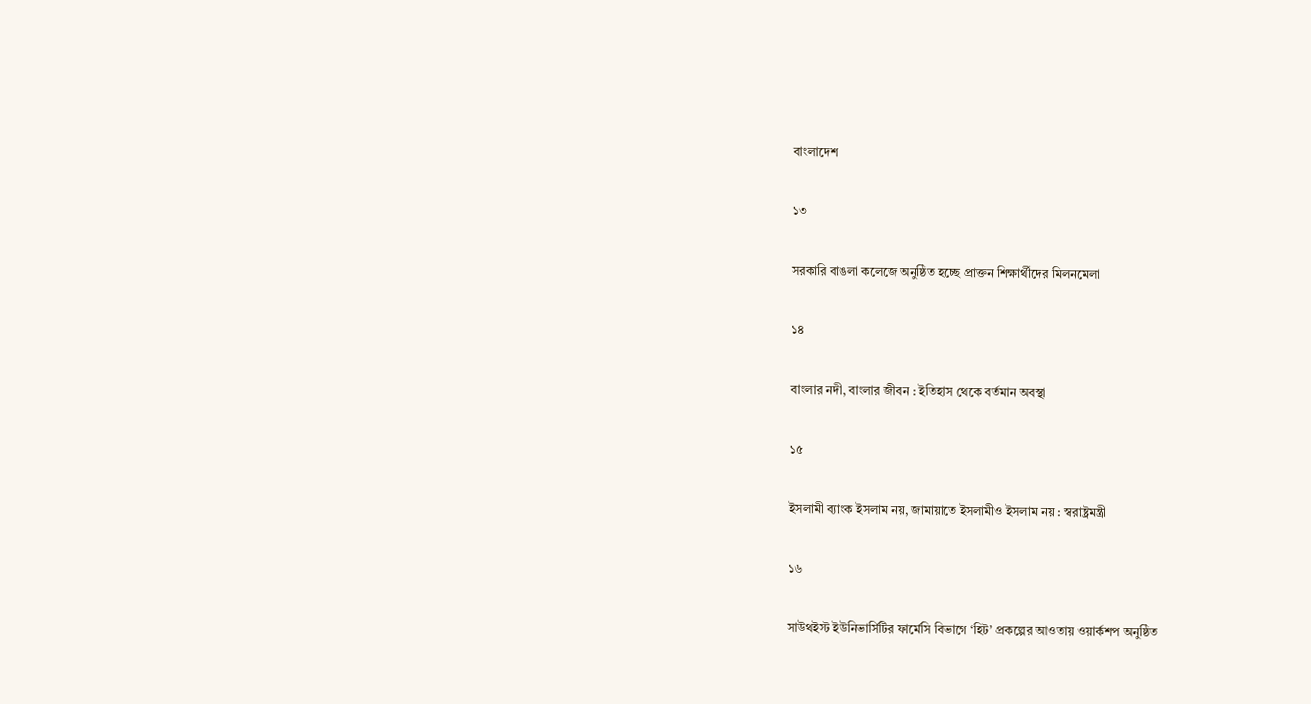বাংলাদেশ

১৩

সরকারি বাঙলা কলেজে অনুষ্ঠিত হচ্ছে প্রাক্তন শিক্ষার্থীদের মিলনমেলা

১৪

বাংলার নদী, বাংলার জীবন : ইতিহাস থেকে বর্তমান অবস্থা

১৫

ইসলামী ব্যাংক ইসলাম নয়, জামায়াতে ইসলামীও ইসলাম নয় : স্বরাষ্ট্রমন্ত্রী

১৬

সাউথইস্ট ইউনিভার্সিটির ফার্মেসি বিভাগে ‘হিট’ প্রকল্পের আওতায় ওয়ার্কশপ অনুষ্ঠিত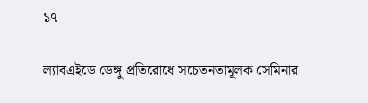১৭

ল্যাবএইডে ডেঙ্গু প্রতিরোধে সচেতনতামূলক সেমিনার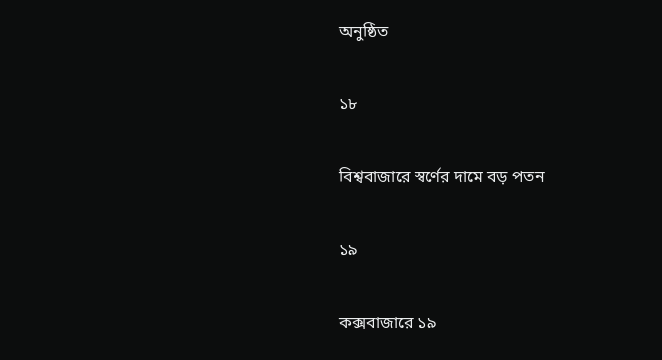অনুষ্ঠিত

১৮

বিশ্ববাজারে স্বর্ণের দামে বড় পতন

১৯

কক্সবাজারে ১৯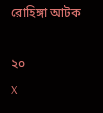রোহিঙ্গা আটক

২০
X